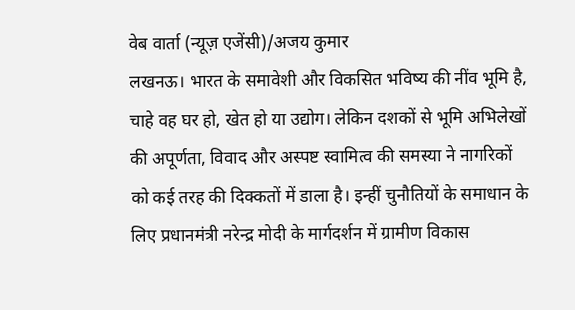वेब वार्ता (न्यूज़ एजेंसी)/अजय कुमार
लखनऊ। भारत के समावेशी और विकसित भविष्य की नींव भूमि है, चाहे वह घर हो, खेत हो या उद्योग। लेकिन दशकों से भूमि अभिलेखों की अपूर्णता, विवाद और अस्पष्ट स्वामित्व की समस्या ने नागरिकों को कई तरह की दिक्कतों में डाला है। इन्हीं चुनौतियों के समाधान के लिए प्रधानमंत्री नरेन्द्र मोदी के मार्गदर्शन में ग्रामीण विकास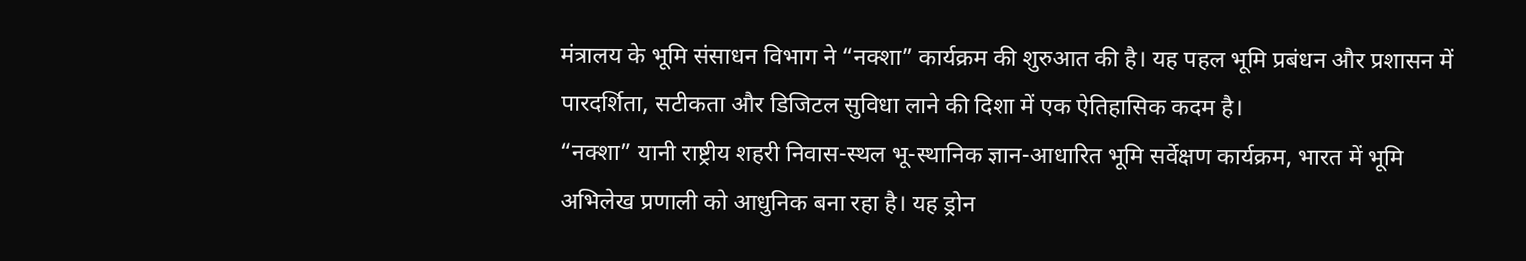मंत्रालय के भूमि संसाधन विभाग ने “नक्शा” कार्यक्रम की शुरुआत की है। यह पहल भूमि प्रबंधन और प्रशासन में पारदर्शिता, सटीकता और डिजिटल सुविधा लाने की दिशा में एक ऐतिहासिक कदम है।
“नक्शा” यानी राष्ट्रीय शहरी निवास-स्थल भू-स्थानिक ज्ञान-आधारित भूमि सर्वेक्षण कार्यक्रम, भारत में भूमि अभिलेख प्रणाली को आधुनिक बना रहा है। यह ड्रोन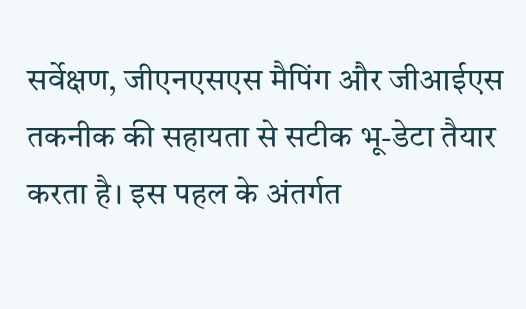सर्वेक्षण, जीएनएसएस मैपिंग और जीआईएस तकनीक की सहायता से सटीक भू-डेटा तैयार करता है। इस पहल के अंतर्गत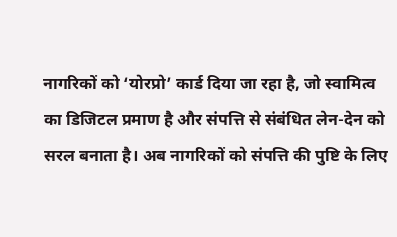नागरिकों को ‘योरप्रो’ कार्ड दिया जा रहा है, जो स्वामित्व का डिजिटल प्रमाण है और संपत्ति से संबंधित लेन-देन को सरल बनाता है। अब नागरिकों को संपत्ति की पुष्टि के लिए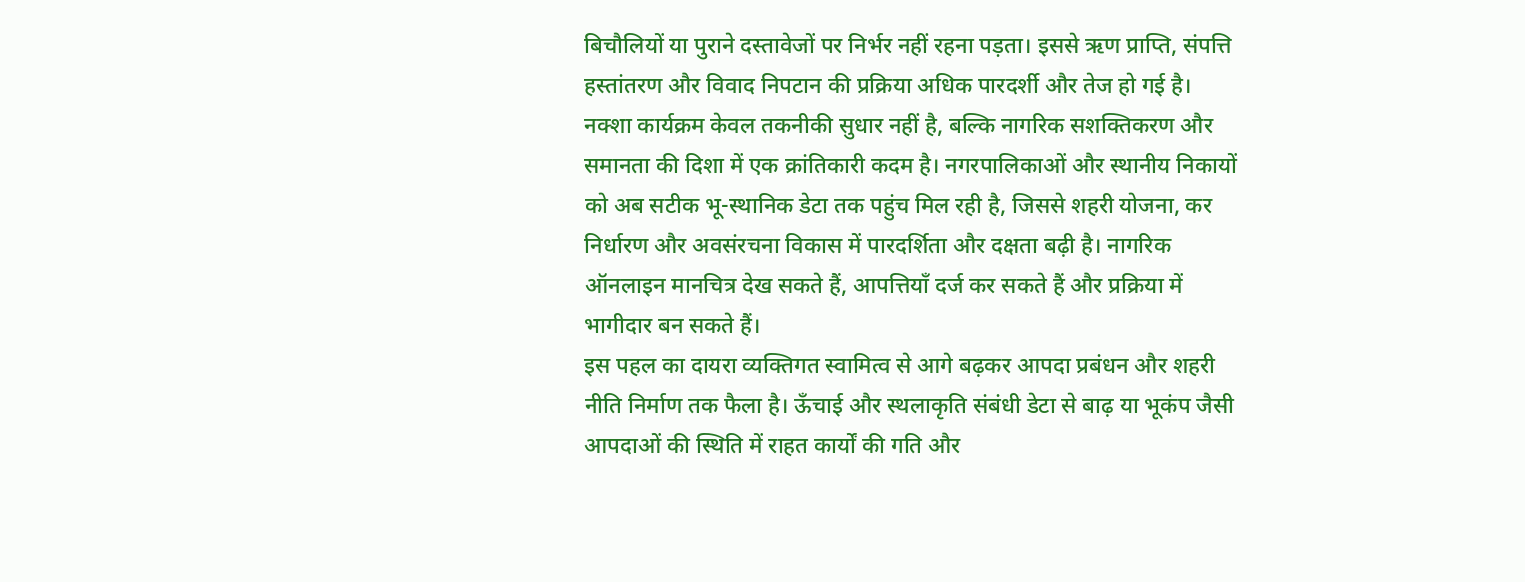बिचौलियों या पुराने दस्तावेजों पर निर्भर नहीं रहना पड़ता। इससे ऋण प्राप्ति, संपत्ति हस्तांतरण और विवाद निपटान की प्रक्रिया अधिक पारदर्शी और तेज हो गई है।
नक्शा कार्यक्रम केवल तकनीकी सुधार नहीं है, बल्कि नागरिक सशक्तिकरण और समानता की दिशा में एक क्रांतिकारी कदम है। नगरपालिकाओं और स्थानीय निकायों को अब सटीक भू-स्थानिक डेटा तक पहुंच मिल रही है, जिससे शहरी योजना, कर निर्धारण और अवसंरचना विकास में पारदर्शिता और दक्षता बढ़ी है। नागरिक ऑनलाइन मानचित्र देख सकते हैं, आपत्तियाँ दर्ज कर सकते हैं और प्रक्रिया में भागीदार बन सकते हैं।
इस पहल का दायरा व्यक्तिगत स्वामित्व से आगे बढ़कर आपदा प्रबंधन और शहरी नीति निर्माण तक फैला है। ऊँचाई और स्थलाकृति संबंधी डेटा से बाढ़ या भूकंप जैसी आपदाओं की स्थिति में राहत कार्यों की गति और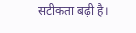सटीकता बढ़ी है।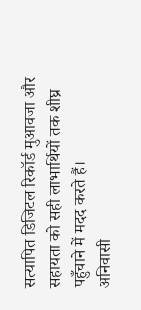सत्यापित डिजिटल रिकॉर्ड मुआवजा और सहायता को सही लाभार्थियों तक शीघ्र पहुँचाने में मदद करते हैं।
अनिवासी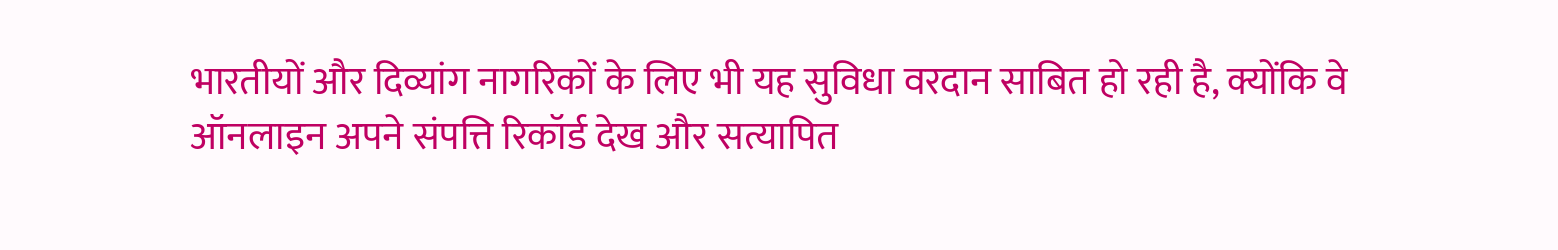भारतीयों और दिव्यांग नागरिकों के लिए भी यह सुविधा वरदान साबित हो रही है, क्योंकि वे ऑनलाइन अपने संपत्ति रिकॉर्ड देख और सत्यापित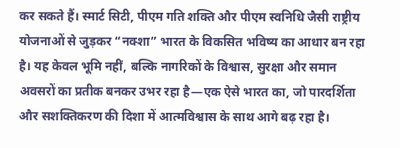कर सकते हैं। स्मार्ट सिटी, पीएम गति शक्ति और पीएम स्वनिधि जैसी राष्ट्रीय योजनाओं से जुड़कर “नक्शा” भारत के विकसित भविष्य का आधार बन रहा है। यह केवल भूमि नहीं, बल्कि नागरिकों के विश्वास, सुरक्षा और समान अवसरों का प्रतीक बनकर उभर रहा है—एक ऐसे भारत का, जो पारदर्शिता और सशक्तिकरण की दिशा में आत्मविश्वास के साथ आगे बढ़ रहा है।